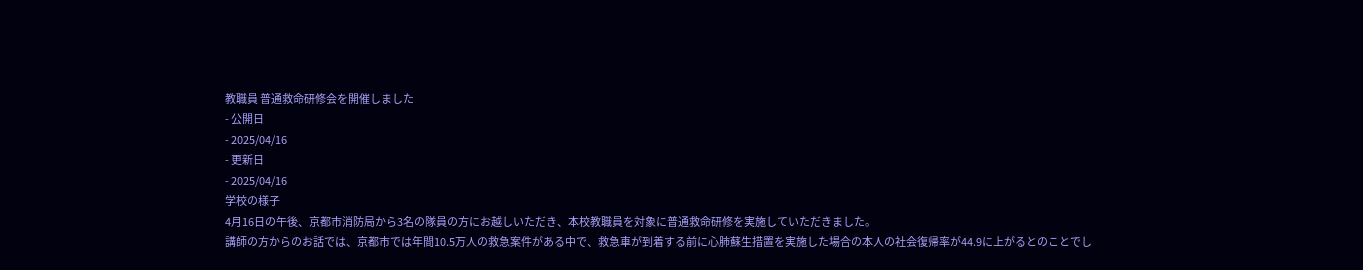教職員 普通救命研修会を開催しました
- 公開日
- 2025/04/16
- 更新日
- 2025/04/16
学校の様子
4月16日の午後、京都市消防局から3名の隊員の方にお越しいただき、本校教職員を対象に普通救命研修を実施していただきました。
講師の方からのお話では、京都市では年間10.5万人の救急案件がある中で、救急車が到着する前に心肺蘇生措置を実施した場合の本人の社会復帰率が44.9に上がるとのことでし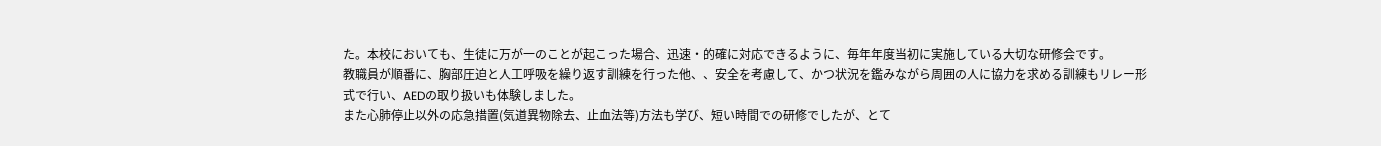た。本校においても、生徒に万が一のことが起こった場合、迅速・的確に対応できるように、毎年年度当初に実施している大切な研修会です。
教職員が順番に、胸部圧迫と人工呼吸を繰り返す訓練を行った他、、安全を考慮して、かつ状況を鑑みながら周囲の人に協力を求める訓練もリレー形式で行い、AEDの取り扱いも体験しました。
また心肺停止以外の応急措置(気道異物除去、止血法等)方法も学び、短い時間での研修でしたが、とて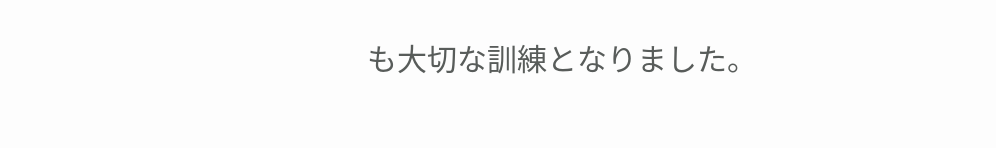も大切な訓練となりました。